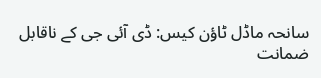سانحہ ماڈل ٹاؤن کیس: ڈی آئی جی کے ناقابل ضمانت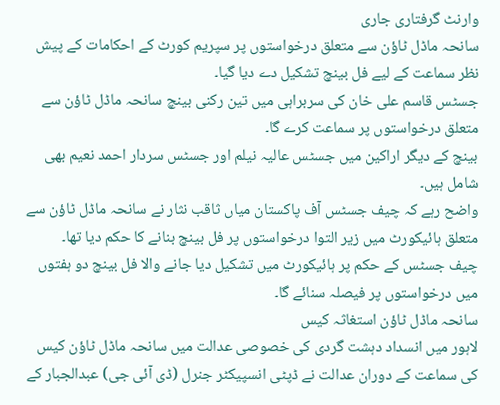وارنٹ گرفتاری جاری
سانحہ ماڈل ٹاؤن سے متعلق درخواستوں پر سپریم کورٹ کے احکامات کے پیش نظر سماعت کے لیے فل بینچ تشکیل دے دیا گیا۔
جسٹس قاسم علی خان کی سربراہی میں تین رکنی بینچ سانحہ ماڈل ٹاؤن سے متعلق درخواستوں پر سماعت کرے گا۔
بینچ کے دیگر اراکین میں جسٹس عالیہ نیلم اور جسٹس سردار احمد نعیم بھی شامل ہیں۔
واضح رہے کہ چیف جسٹس آف پاکستان میاں ثاقب نثار نے سانحہ ماڈل ٹاؤن سے متعلق ہائیکورٹ میں زیر التوا درخواستوں پر فل بینچ بنانے کا حکم دیا تھا۔
چیف جسٹس کے حکم پر ہائیکورٹ میں تشکیل دیا جانے والا فل بینچ دو ہفتوں میں درخواستوں پر فیصلہ سنائے گا۔
سانحہ ماڈل ٹاؤن استغاثہ کیس
لاہور میں انسداد دہشت گردی کی خصوصی عدالت میں سانحہ ماڈل ٹاؤن کیس کی سماعت کے دوران عدالت نے ڈپٹی انسپیکٹر جنرل (ڈی آئی جی) عبدالجبار کے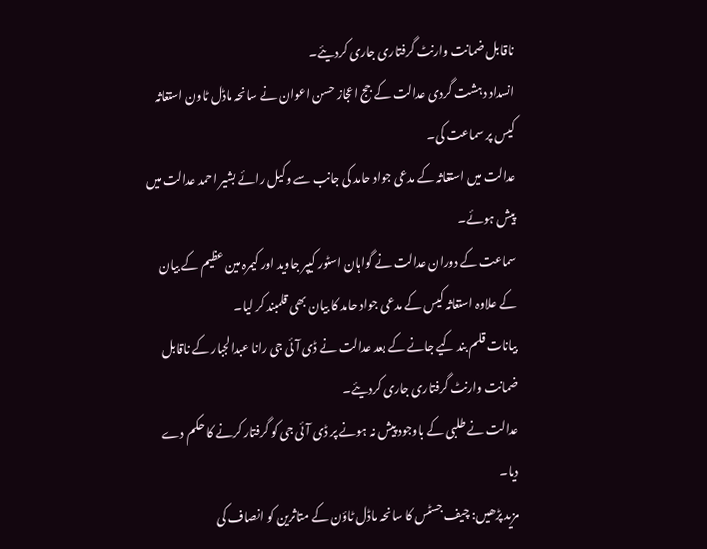ناقابل ضمانت وارنٹ گرفتاری جاری کردیئے۔
انسداد دہشت گردی عدالت کے جج اعجاز حسن اعوان نے سانحہ ماڈل ٹاون استغاثہ کیس پر سماعت کی۔
عدالت میں استغاثہ کے مدعی جواد حامد کی جانب سے وکیل رائے بشیر احمد عدالت میں پیش ہوئے۔
سماعت کے دوران عدالت نے گواہان اسٹور کیپر جاوید اور کیمرہ مین عظیم کے بیان کے علاوہ استغاثہ کیس کے مدعی جواد حامد کا بیان بھی قلمبند کر لیا۔
بیانات قلم بند کیے جانے کے بعد عدالت نے ڈی آئی جی رانا عبدالجبار کے ناقابل ضمانت وارنٹ گرفتاری جاری کردیئے۔
عدالت نے طلبی کے باوجود پیش نہ ہونے پر ڈی آئی جی کو گرفتار کرنے کا حکم دے دیا۔
مزید پڑھیں: چیف جسٹس کا سانحہ ماڈل ٹاؤن کے متاثرین کو انصاف کی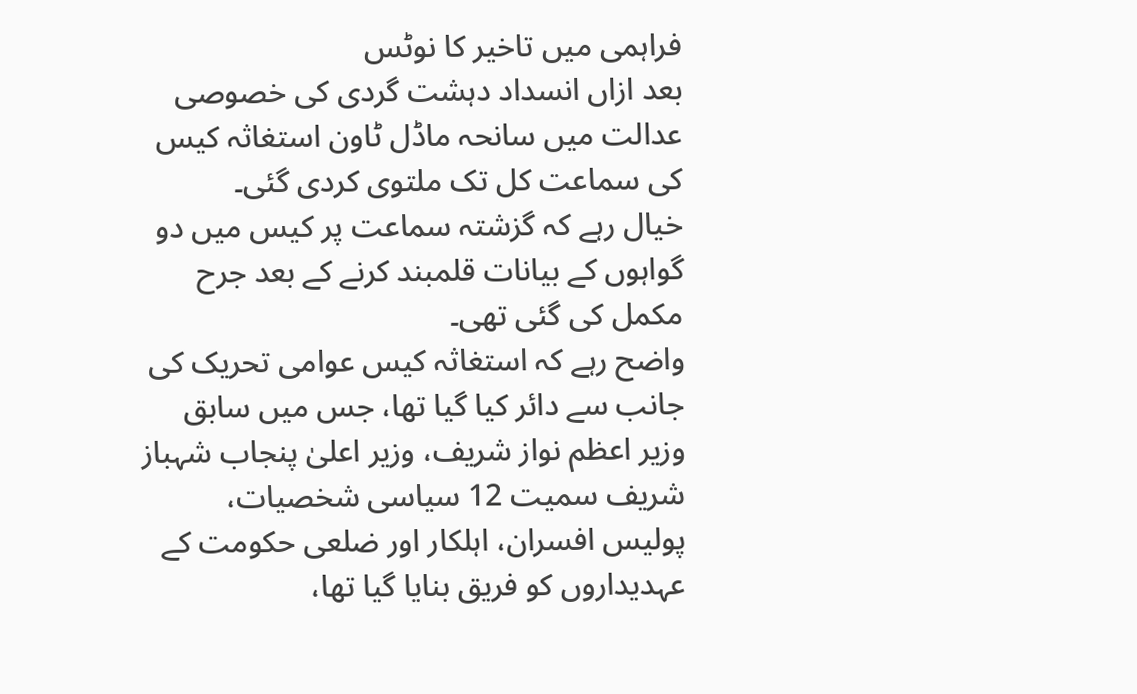فراہمی میں تاخیر کا نوٹس
بعد ازاں انسداد دہشت گردی کی خصوصی عدالت میں سانحہ ماڈل ٹاون استغاثہ کیس کی سماعت کل تک ملتوی کردی گئی۔
خیال رہے کہ گزشتہ سماعت پر کیس میں دو گواہوں کے بیانات قلمبند کرنے کے بعد جرح مکمل کی گئی تھی۔
واضح رہے کہ استغاثہ کیس عوامی تحریک کی جانب سے دائر کیا گیا تھا، جس میں سابق وزیر اعظم نواز شریف، وزیر اعلیٰ پنجاب شہباز شریف سمیت 12 سیاسی شخصیات، پولیس افسران، اہلکار اور ضلعی حکومت کے عہدیداروں کو فریق بنایا گیا تھا،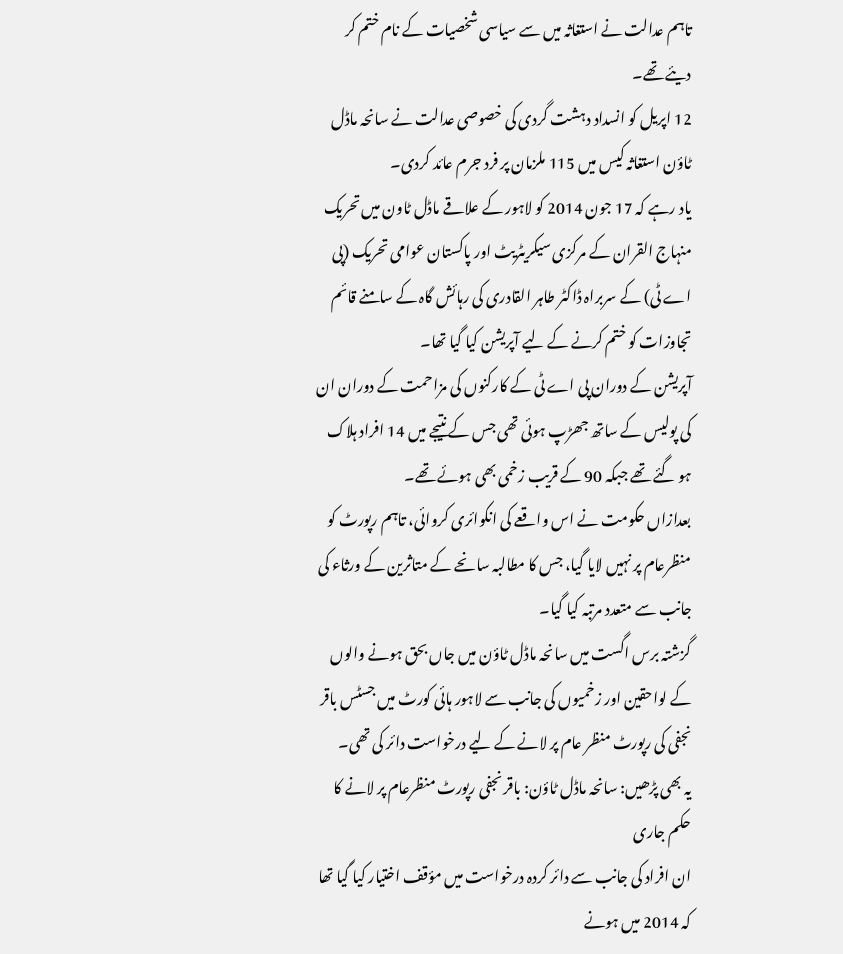تاہم عدالت نے استغاثہ میں سے سیاسی شخصیات کے نام ختم کر دیئے تھے۔
12 اپریل کو انسداد دہشت گردی کی خصوصی عدالت نے سانحہ ماڈل ٹاؤن استغاثہ کیس میں 115 ملزمان پر فرد جرم عائد کردی۔
یاد رہے کہ 17 جون 2014 کو لاہور کے علاقے ماڈل ٹاون میں تحریک منہاج القران کے مرکزی سیکریٹریٹ اور پاکستان عوامی تحریک (پی اے ٹی) کے سربراہ ڈاکٹر طاہر القادری کی رہائش گاہ کے سامنے قائم تجاوزات کو ختم کرنے کے لیے آپریشن کیا گیا تھا۔
آپریشن کے دوران پی اے ٹی کے کارکنوں کی مزاحمت کے دوران ان کی پولیس کے ساتھ جھڑپ ہوئی تھی جس کے نتیجے میں 14 افراد ہلاک ہو گئے تھے جبکہ 90 کے قریب زخمی بھی ہوئے تھے۔
بعدازاں حکومت نے اس واقعے کی انکوائری کروائی، تاہم رپورٹ کو منظرعام پر نہیں لایا گیا، جس کا مطالبہ سانحے کے متاثرین کے ورثاء کی جانب سے متعدد مرتبہ کیا گیا۔
گزشتہ برس اگست میں سانحہ ماڈل ٹاؤن میں جاں بحق ہونے والوں کے لواحقین اور زخمیوں کی جانب سے لاہور ہائی کورٹ میں جسٹس باقر نجفی کی رپورٹ منظر عام پر لانے کے لیے درخواست دائر کی تھی۔
یہ بھی پڑھیں: سانحہ ماڈل ٹاؤن: باقر نجفی رپورٹ منظرعام پر لانے کا حکم جاری
ان افراد کی جانب سے دائر کردہ درخواست میں مؤقف اختیار کیا گیا تھا کہ 2014 میں ہونے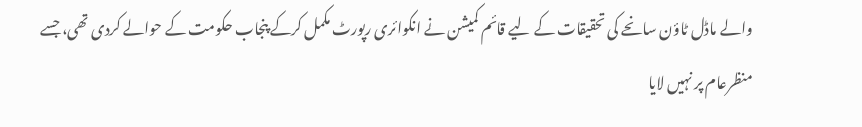والے ماڈل ٹاؤن سانحے کی تحقیقات کے لیے قائم کمیشن نے انکوائری رپورٹ مکمل کرکے پنجاب حکومت کے حوالے کردی تھی، جسے منظرعام پر نہیں لایا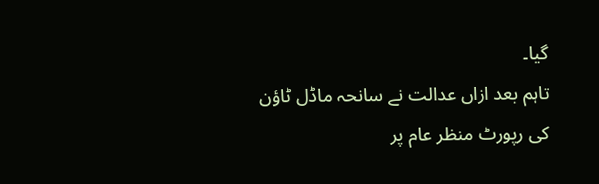گیا۔
تاہم بعد ازاں عدالت نے سانحہ ماڈل ٹاؤن کی رپورٹ منظر عام پر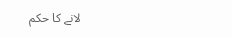لانے کا حکم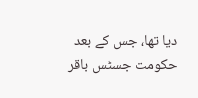دیا تھا، جس کے بعد حکومت جسٹس باقر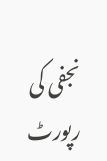نجفی کی رپورٹ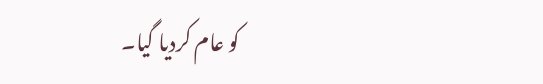کو عام کردیا گیا۔